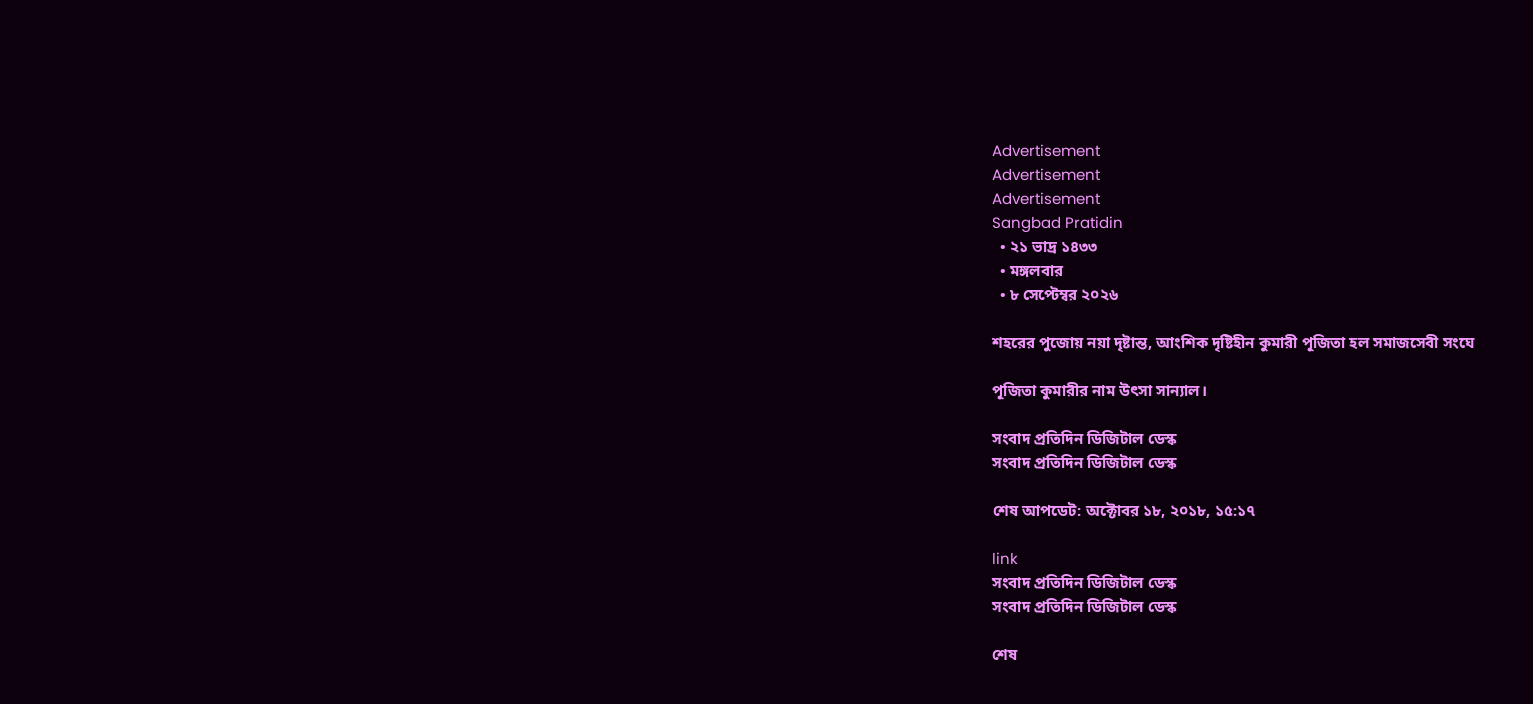Advertisement
Advertisement
Advertisement
Sangbad Pratidin
  • ২১ ভাদ্র ১৪৩৩
  • মঙ্গলবার
  • ৮ সেপ্টেম্বর ২০২৬

শহরের পুজোয় নয়া দৃষ্টান্ত, আংশিক দৃষ্টিহীন কুমারী পূজিতা হল সমাজসেবী সংঘে

পূজিতা কুমারীর নাম উৎসা সান্যাল।

সংবাদ প্রতিদিন ডিজিটাল ডেস্ক
সংবাদ প্রতিদিন ডিজিটাল ডেস্ক

শেষ আপডেট: অক্টোবর ১৮, ২০১৮, ১৫:১৭

link
সংবাদ প্রতিদিন ডিজিটাল ডেস্ক
সংবাদ প্রতিদিন ডিজিটাল ডেস্ক

শেষ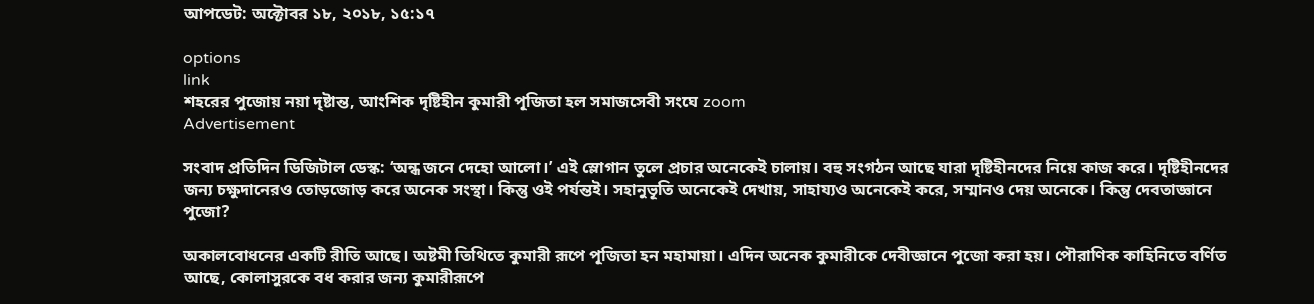আপডেট: অক্টোবর ১৮, ২০১৮, ১৫:১৭

options
link
শহরের পুজোয় নয়া দৃষ্টান্ত, আংশিক দৃষ্টিহীন কুমারী পূজিতা হল সমাজসেবী সংঘে zoom
Advertisement

সংবাদ প্রতিদিন ডিজিটাল ডেস্ক: ‘অন্ধ জনে দেহো আলো।’ এই স্লোগান তুলে প্রচার অনেকেই চালায়। বহু সংগঠন আছে যারা দৃষ্টিহীনদের নিয়ে কাজ করে। দৃষ্টিহীনদের জন্য চক্ষুদানেরও তোড়জোড় করে অনেক সংস্থা। কিন্তু ওই পর্যন্তই। সহানুভূতি অনেকেই দেখায়, সাহায্যও অনেকেই করে, সম্মানও দেয় অনেকে। কিন্তু দেবতাজ্ঞানে পুজো?

অকালবোধনের একটি রীতি আছে। অষ্টমী তিথিতে কুমারী রূপে পূজিতা হন মহামায়া। এদিন অনেক কুমারীকে দেবীজ্ঞানে পুজো করা হয়। পৌরাণিক কাহিনিতে বর্ণিত আছে, কোলাসুরকে বধ করার জন্য কুমারীরূপে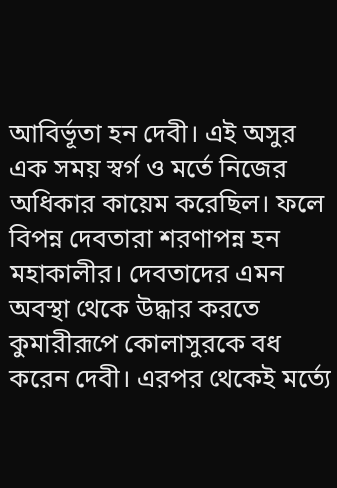আবির্ভূতা হন দেবী। এই অসুর এক সময় স্বর্গ ও মর্তে নিজের অধিকার কায়েম করেছিল। ফলে বিপন্ন দেবতারা শরণাপন্ন হন মহাকালীর। দেবতাদের এমন অবস্থা থেকে উদ্ধার করতে কুমারীরূপে কোলাসুরকে বধ করেন দেবী। এরপর থেকেই মর্ত্যে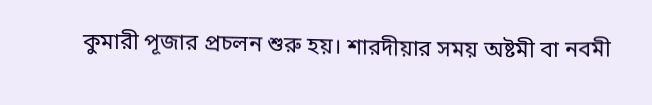কুমারী পূজার প্রচলন শুরু হয়। শারদীয়ার সময় অষ্টমী বা নবমী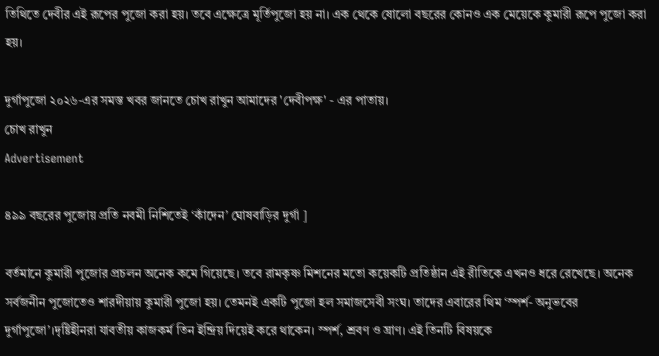তিথিতে দেবীর এই রূপের পুজো করা হয়। তবে এক্ষেত্রে মূর্তিপুজো হয় না। এক থেকে ষোলো বছরের কোনও এক মেয়েকে কুমারী রূপে পুজো করা হয়।

দুর্গাপুজো ২০২৬-এর সমস্ত খবর জানতে চোখ রাখুন আমাদের 'দেবীপক্ষ' - এর পাতায়।
চোখ রাখুন
Advertisement

৪৯৯ বছরের পুজোয় প্রতি নবমী নিশিতেই ‘কাঁদেন’ ঘোষবাড়ির দুর্গা ]

বর্তমানে কুমারী পুজোর প্রচলন অনেক কমে গিয়েছে। তবে রামকৃষ্ণ মিশনের মতো কয়েকটি প্রতিষ্ঠান এই রীতিকে এখনও ধরে রেখেছে। অনেক সর্বজনীন পুজোতেও শারদীয়ায় কুমারী পুজো হয়। তেমনই একটি পুজো হল সমাজসেবী সংঘ। তাদের এবারের থিম ‘স্পর্শ- অনুভবের দুর্গাপুজো’।দৃষ্টিহীনরা যাবতীয় কাজকর্ম তিন ইন্দ্রিয় দিয়েই করে থাকেন। স্পর্শ, শ্রবণ ও ঘ্রাণ। এই তিনটি বিষয়কে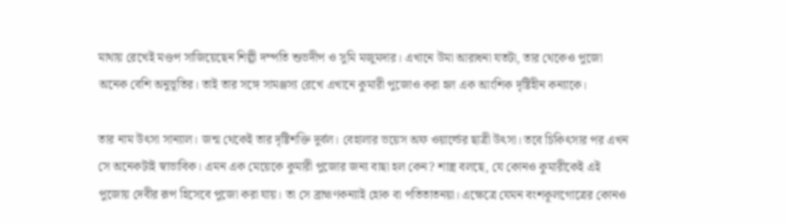মাথায় রেখেই মণ্ডপ সাজিয়েছেন শিল্পী দম্পতি শুভদীপ ও সুমি মজুমদার। এখানে উমা আরাধনা যতটা, তার থেকেও পুজো অনেক বেশি অনুভূতির। তাই তার সঙ্গে সামঞ্জস্য রেখে এখানে কুমারী পুজোও করা হল এক আংশিক দৃষ্টিহীন কন্যাকে।

তার নাম উৎসা সান্যাল। জন্ম থেকেই তার দৃষ্টিশক্তি দুর্বল। বেহালার ভয়েস অফ ওয়ার্ল্ডের ছাত্রী উৎসা। তবে চিকিৎসার পর এখন সে অনেকটাই স্বাভাবিক। এমন এক মেয়েকে কুমারী পুজোর জন্য বাছা হল কেন? শাস্ত্র বলছে, যে কোনও কুমারীকেই এই পুজোয় দেবীর রূপ হিসেবে পুজো করা যায়। তা সে ব্রাহ্মণকন্যাই হোক বা পতিতাতনয়া। এক্ষেত্রে যেমন বংশকূলগোত্রের কোনও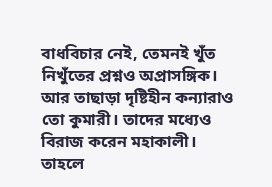বাধবিচার নেই, তেমনই খুঁত নিখুঁতের প্রশ্নও অপ্রাসঙ্গিক। আর তাছাড়া দৃষ্টিহীন কন্যারাও তো কুমারী। তাদের মধ্যেও বিরাজ করেন মহাকালী। তাহলে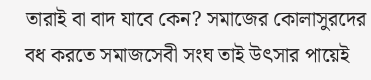তারাই বা বাদ যাবে কেন? সমাজের কোলাসুরদের বধ করতে সমাজসেবী সংঘ তাই উৎসার পায়েই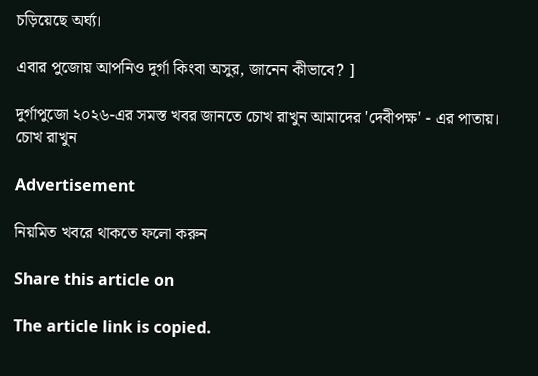চড়িয়েছে অর্ঘ্য।

এবার পুজোয় আপনিও দুর্গা কিংবা অসুর, জানেন কীভাবে? ]

দুর্গাপুজো ২০২৬-এর সমস্ত খবর জানতে চোখ রাখুন আমাদের 'দেবীপক্ষ' - এর পাতায়।
চোখ রাখুন

Advertisement

নিয়মিত খবরে থাকতে ফলো করুন

Share this article on

The article link is copied.